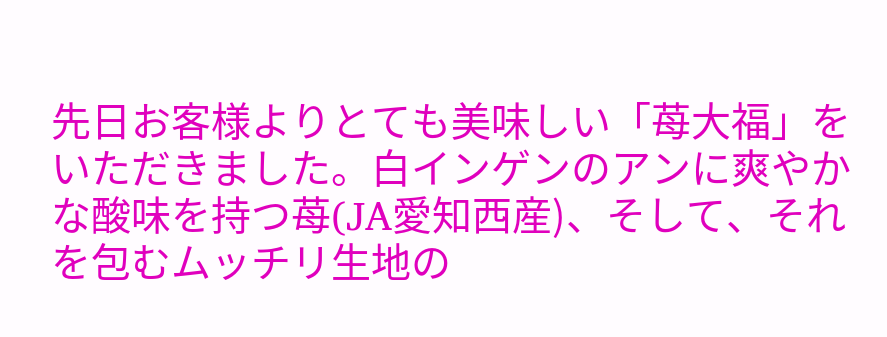先日お客様よりとても美味しい「苺大福」をいただきました。白インゲンのアンに爽やかな酸味を持つ苺(JA愛知西産)、そして、それを包むムッチリ生地の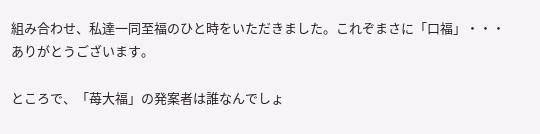組み合わせ、私達一同至福のひと時をいただきました。これぞまさに「口福」・・・ありがとうございます。

ところで、「苺大福」の発案者は誰なんでしょ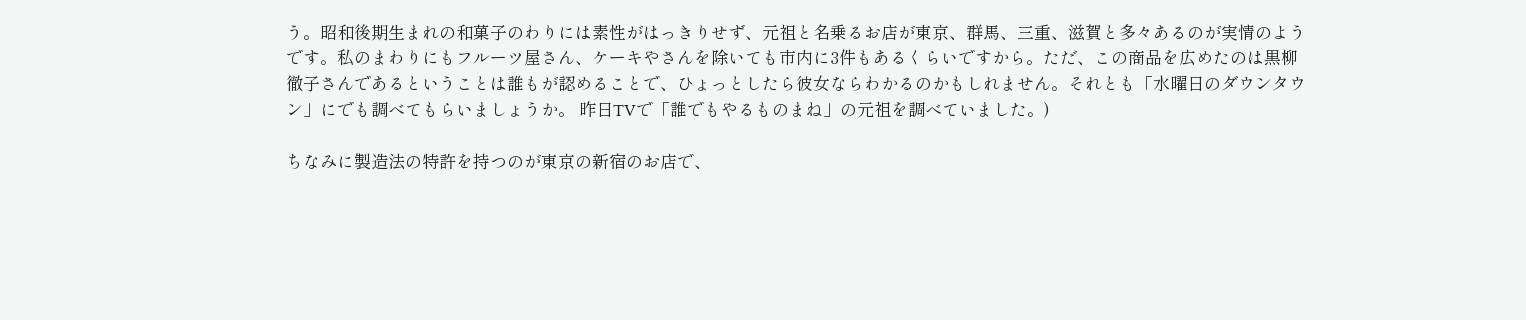う。昭和後期生まれの和菓子のわりには素性がはっきりせず、元祖と名乗るお店が東京、群馬、三重、滋賀と多々あるのが実情のようです。私のまわりにもフルーツ屋さん、ケーキやさんを除いても市内に3件もあるくらいですから。ただ、この商品を広めたのは黒柳徹子さんであるということは誰もが認めることで、ひょっとしたら彼女ならわかるのかもしれません。それとも「水曜日のダウンタウン」にでも調べてもらいましょうか。 昨日TVで「誰でもやるものまね」の元祖を調べていました。)

ちなみに製造法の特許を持つのが東京の新宿のお店で、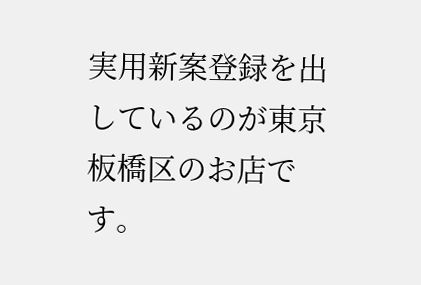実用新案登録を出しているのが東京板橋区のお店です。